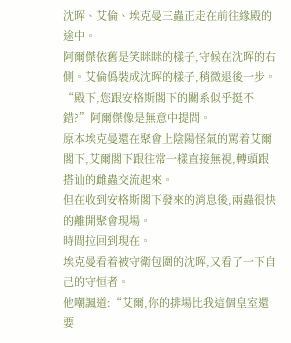沈晖、艾倫、埃克曼三蟲正走在前往緣殿的途中。
阿爾傑依舊是笑眯眯的樣子,守候在沈晖的右側。艾倫僞裝成沈晖的樣子,稍微退後一步。
“殿下,您跟安格斯閣下的關系似乎挺不錯?”阿爾傑像是無意中提問。
原本埃克曼還在聚會上陰陽怪氣的罵着艾爾閣下,艾爾閣下跟往常一樣直接無視,轉頭跟搭讪的雌蟲交流起來。
但在收到安格斯閣下發來的消息後,兩蟲很快的離開聚會現場。
時間拉回到現在。
埃克曼看着被守衛包圍的沈晖,又看了一下自己的守恒者。
他嘲諷道:“艾爾,你的排場比我這個皇室還要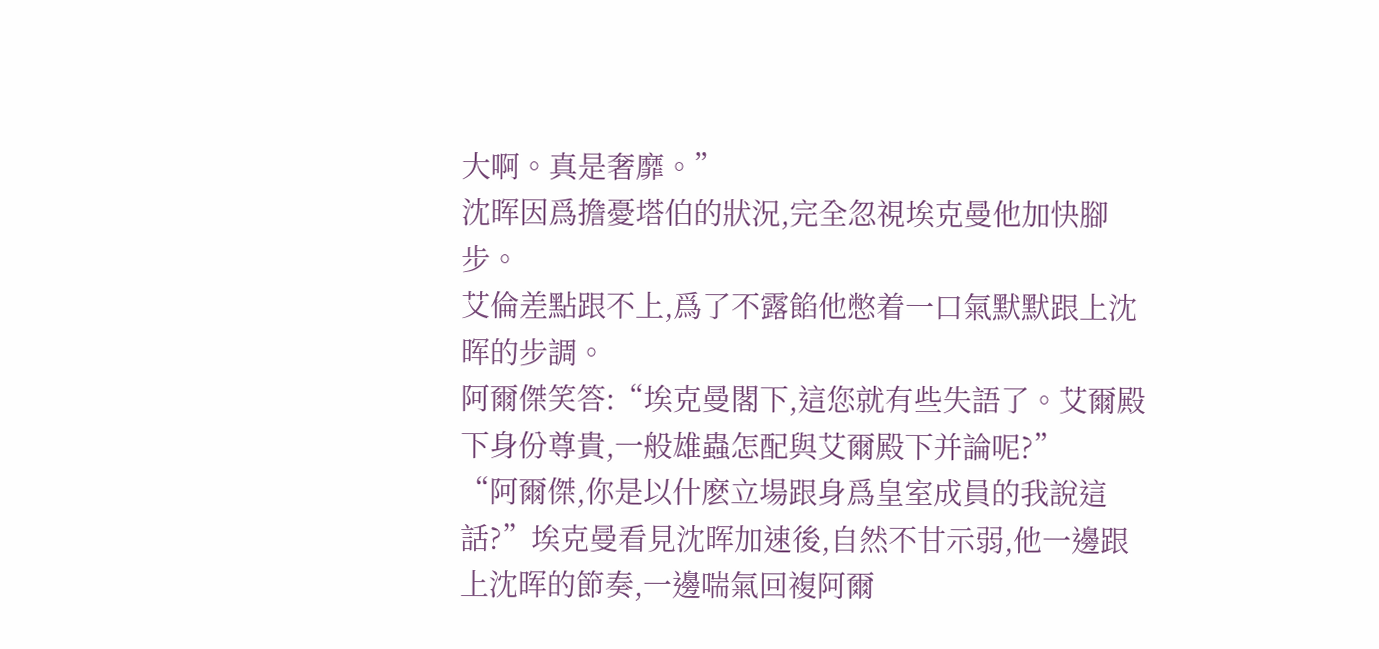大啊。真是奢靡。”
沈晖因爲擔憂塔伯的狀況,完全忽視埃克曼他加快腳步。
艾倫差點跟不上,爲了不露餡他憋着一口氣默默跟上沈晖的步調。
阿爾傑笑答:“埃克曼閣下,這您就有些失語了。艾爾殿下身份尊貴,一般雄蟲怎配與艾爾殿下并論呢?”
“阿爾傑,你是以什麽立場跟身爲皇室成員的我說這話?”埃克曼看見沈晖加速後,自然不甘示弱,他一邊跟上沈晖的節奏,一邊喘氣回複阿爾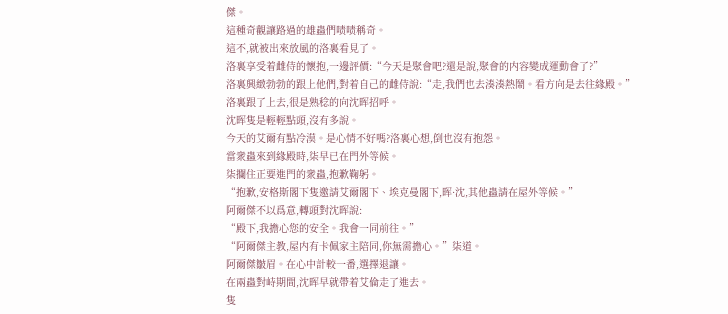傑。
這種奇觀讓路過的雄蟲們啧啧稱奇。
這不,就被出來放風的洛裏看見了。
洛裏享受着雌侍的懷抱,一邊評價:“今天是聚會吧?還是說,聚會的内容變成運動會了?”
洛裏興緻勃勃的跟上他們,對着自己的雌侍說:“走,我們也去湊湊熱鬧。看方向是去往緣殿。”
洛裏跟了上去,很是熟稔的向沈晖招呼。
沈晖隻是輕輕點頭,沒有多說。
今天的艾爾有點冷漠。是心情不好嗎?洛裏心想,倒也沒有抱怨。
當衆蟲來到緣殿時,柒早已在門外等候。
柒攔住正要進門的衆蟲,抱歉鞠躬。
“抱歉,安格斯閣下隻邀請艾爾閣下、埃克曼閣下,晖·沈,其他蟲請在屋外等候。”
阿爾傑不以爲意,轉頭對沈晖說:
“殿下,我擔心您的安全。我會一同前往。”
“阿爾傑主教,屋内有卡佩家主陪同,你無需擔心。”柒道。
阿爾傑皺眉。在心中計較一番,選擇退讓。
在兩蟲對峙期間,沈晖早就帶着艾倫走了進去。
隻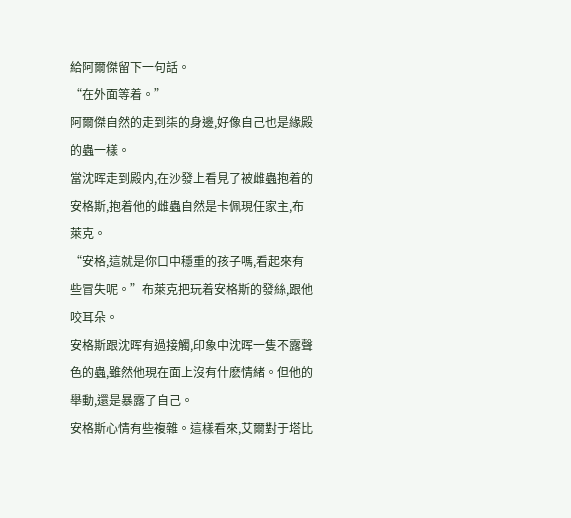給阿爾傑留下一句話。
“在外面等着。”
阿爾傑自然的走到柒的身邊,好像自己也是緣殿的蟲一樣。
當沈晖走到殿内,在沙發上看見了被雌蟲抱着的安格斯,抱着他的雌蟲自然是卡佩現任家主,布萊克。
“安格,這就是你口中穩重的孩子嗎,看起來有些冒失呢。”布萊克把玩着安格斯的發絲,跟他咬耳朵。
安格斯跟沈晖有過接觸,印象中沈晖一隻不露聲色的蟲,雖然他現在面上沒有什麽情緒。但他的舉動,還是暴露了自己。
安格斯心情有些複雜。這樣看來,艾爾對于塔比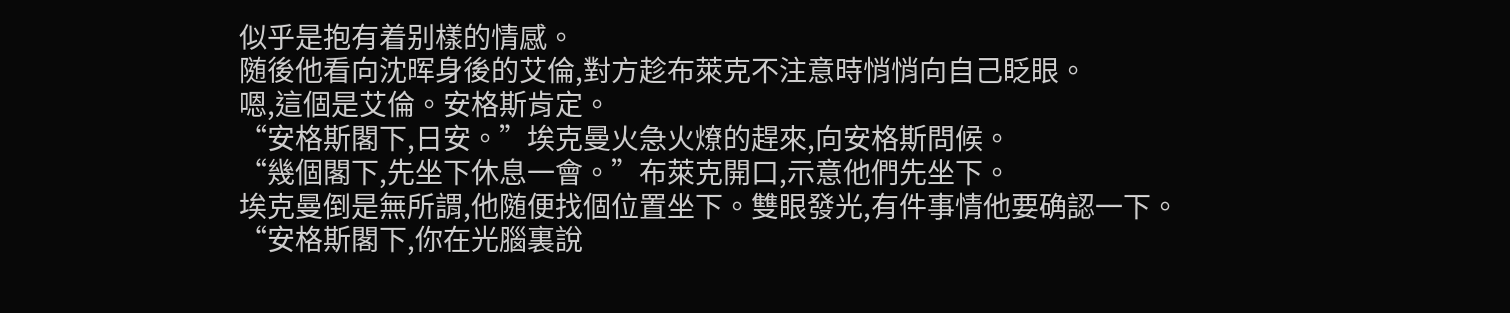似乎是抱有着别樣的情感。
随後他看向沈晖身後的艾倫,對方趁布萊克不注意時悄悄向自己眨眼。
嗯,這個是艾倫。安格斯肯定。
“安格斯閣下,日安。”埃克曼火急火燎的趕來,向安格斯問候。
“幾個閣下,先坐下休息一會。”布萊克開口,示意他們先坐下。
埃克曼倒是無所謂,他随便找個位置坐下。雙眼發光,有件事情他要确認一下。
“安格斯閣下,你在光腦裏說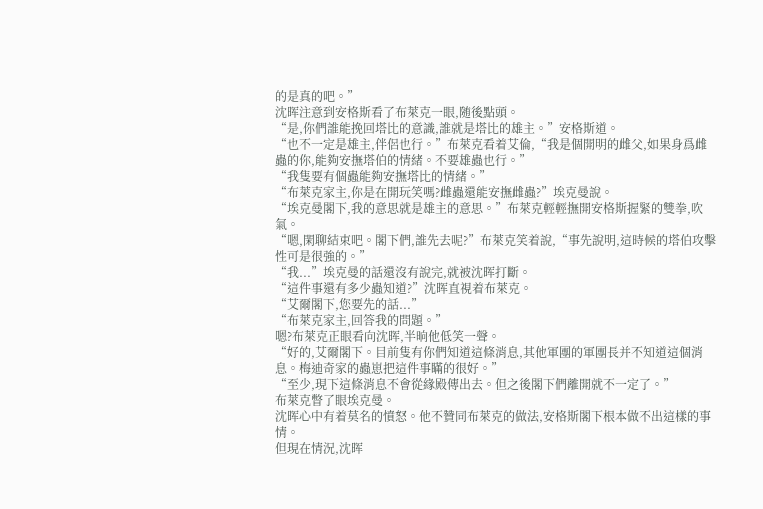的是真的吧。”
沈晖注意到安格斯看了布萊克一眼,随後點頭。
“是,你們誰能挽回塔比的意識,誰就是塔比的雄主。”安格斯道。
“也不一定是雄主,伴侶也行。”布萊克看着艾倫,“我是個開明的雌父,如果身爲雌蟲的你,能夠安撫塔伯的情緒。不要雄蟲也行。”
“我隻要有個蟲能夠安撫塔比的情緒。”
“布萊克家主,你是在開玩笑嗎?雌蟲還能安撫雌蟲?”埃克曼說。
“埃克曼閣下,我的意思就是雄主的意思。”布萊克輕輕撫開安格斯握緊的雙拳,吹氣。
“嗯,閑聊結束吧。閣下們,誰先去呢?”布萊克笑着說,“事先說明,這時候的塔伯攻擊性可是很強的。”
“我...”埃克曼的話還沒有說完,就被沈晖打斷。
“這件事還有多少蟲知道?”沈晖直視着布萊克。
“艾爾閣下,您要先的話...”
“布萊克家主,回答我的問題。”
嗯?布萊克正眼看向沈晖,半晌他低笑一聲。
“好的,艾爾閣下。目前隻有你們知道這條消息,其他軍團的軍團長并不知道這個消息。梅迪奇家的蟲崽把這件事瞞的很好。”
“至少,現下這條消息不會從緣殿傳出去。但之後閣下們離開就不一定了。”
布萊克瞥了眼埃克曼。
沈晖心中有着莫名的憤怒。他不贊同布萊克的做法,安格斯閣下根本做不出這樣的事情。
但現在情況,沈晖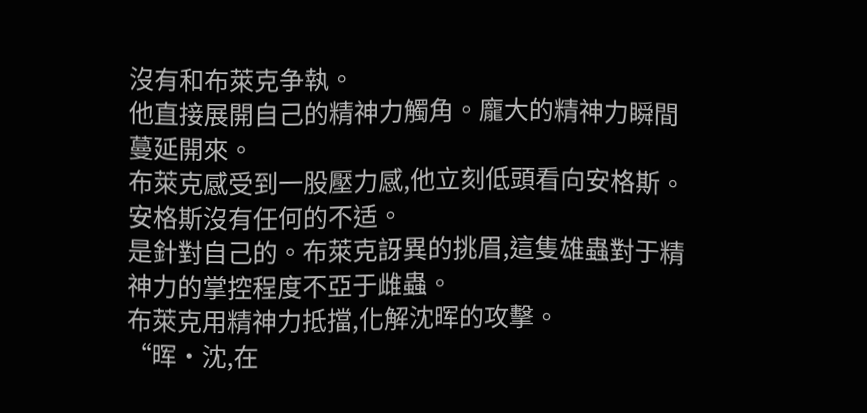沒有和布萊克争執。
他直接展開自己的精神力觸角。龐大的精神力瞬間蔓延開來。
布萊克感受到一股壓力感,他立刻低頭看向安格斯。安格斯沒有任何的不适。
是針對自己的。布萊克訝異的挑眉,這隻雄蟲對于精神力的掌控程度不亞于雌蟲。
布萊克用精神力抵擋,化解沈晖的攻擊。
“晖·沈,在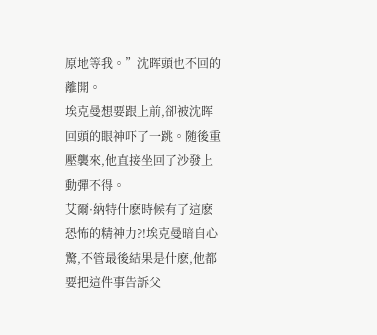原地等我。”沈晖頭也不回的離開。
埃克曼想要跟上前,卻被沈晖回頭的眼神吓了一跳。随後重壓襲來,他直接坐回了沙發上動彈不得。
艾爾·納特什麽時候有了這麽恐怖的精神力?!埃克曼暗自心驚,不管最後結果是什麽,他都要把這件事告訴父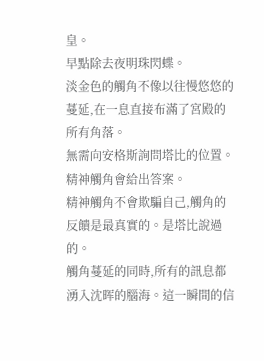皇。
早點除去夜明珠閃蝶。
淡金色的觸角不像以往慢悠悠的蔓延,在一息直接布滿了宮殿的所有角落。
無需向安格斯詢問塔比的位置。精神觸角會給出答案。
精神觸角不會欺騙自己,觸角的反饋是最真實的。是塔比說過的。
觸角蔓延的同時,所有的訊息都湧入沈晖的腦海。這一瞬間的信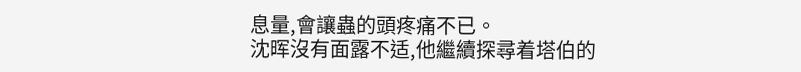息量,會讓蟲的頭疼痛不已。
沈晖沒有面露不适,他繼續探尋着塔伯的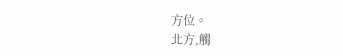方位。
北方,觸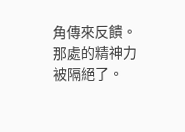角傳來反饋。那處的精神力被隔絕了。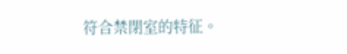符合禁閉室的特征。